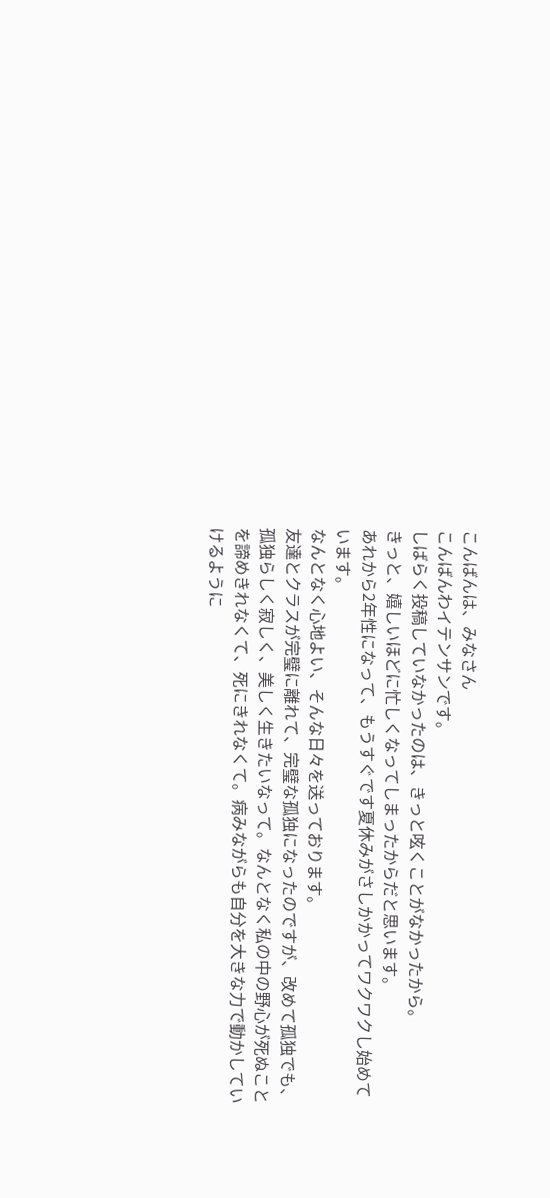こんばんは、みなさん
こんばんわイテンサンです。
しばらく投稿していなかったのは、きっと呟くことがなかったから。
きっと、嬉しいほどに忙しくなってしまったからだと思います。
あれから2年性になって、もうすぐです夏休みがさしかかってワクワクし始めています。
なんとなく心地よい、そんな日々を送っております。
友達とクラスが完璧に離れて、完璧な孤独になったのですが、改めて孤独でも、孤独らしく寂しく、美しく生きたいなって。なんとなく私の中の野心が死ぬことを諦めきれなくて、死にきれなくて。病みながらも自分を大きな力で動かしていけるように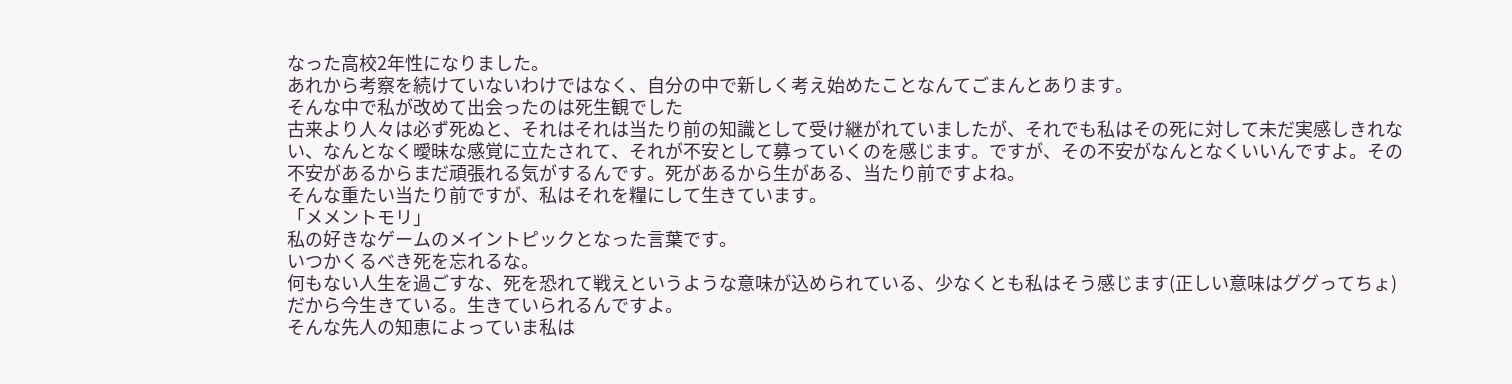なった高校2年性になりました。
あれから考察を続けていないわけではなく、自分の中で新しく考え始めたことなんてごまんとあります。
そんな中で私が改めて出会ったのは死生観でした
古来より人々は必ず死ぬと、それはそれは当たり前の知識として受け継がれていましたが、それでも私はその死に対して未だ実感しきれない、なんとなく曖昧な感覚に立たされて、それが不安として募っていくのを感じます。ですが、その不安がなんとなくいいんですよ。その不安があるからまだ頑張れる気がするんです。死があるから生がある、当たり前ですよね。
そんな重たい当たり前ですが、私はそれを糧にして生きています。
「メメントモリ」
私の好きなゲームのメイントピックとなった言葉です。
いつかくるべき死を忘れるな。
何もない人生を過ごすな、死を恐れて戦えというような意味が込められている、少なくとも私はそう感じます(正しい意味はググってちょ)
だから今生きている。生きていられるんですよ。
そんな先人の知恵によっていま私は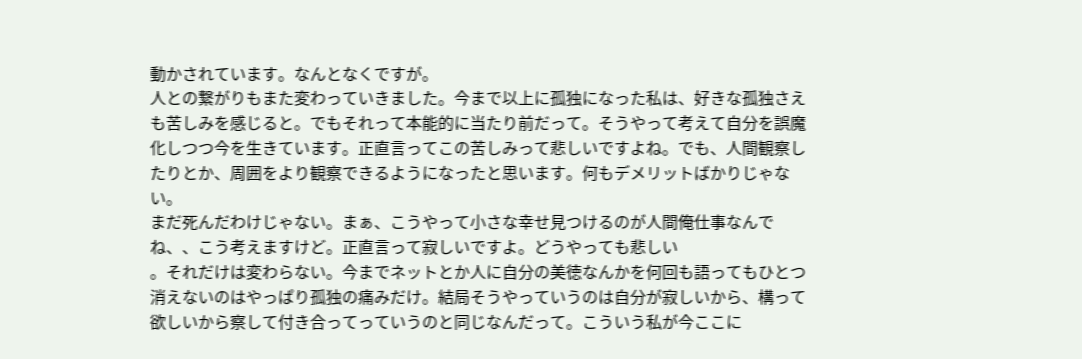動かされています。なんとなくですが。
人との繋がりもまた変わっていきました。今まで以上に孤独になった私は、好きな孤独さえも苦しみを感じると。でもそれって本能的に当たり前だって。そうやって考えて自分を誤魔化しつつ今を生きています。正直言ってこの苦しみって悲しいですよね。でも、人間観察したりとか、周囲をより観察できるようになったと思います。何もデメリットばかりじゃない。
まだ死んだわけじゃない。まぁ、こうやって小さな幸せ見つけるのが人間俺仕事なんでね、、こう考えますけど。正直言って寂しいですよ。どうやっても悲しい
。それだけは変わらない。今までネットとか人に自分の美徳なんかを何回も語ってもひとつ消えないのはやっぱり孤独の痛みだけ。結局そうやっていうのは自分が寂しいから、構って欲しいから察して付き合ってっていうのと同じなんだって。こういう私が今ここに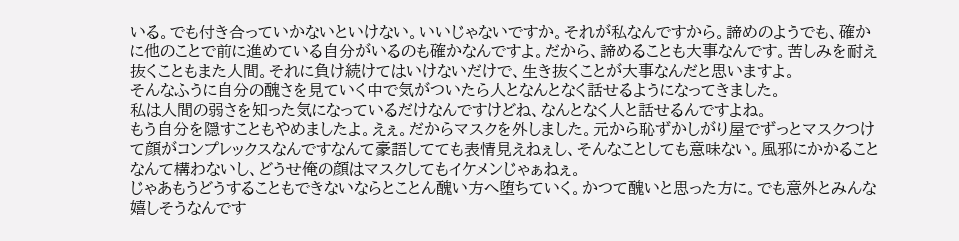いる。でも付き合っていかないといけない。いいじゃないですか。それが私なんですから。諦めのようでも、確かに他のことで前に進めている自分がいるのも確かなんですよ。だから、諦めることも大事なんです。苦しみを耐え抜くこともまた人間。それに負け続けてはいけないだけで、生き抜くことが大事なんだと思いますよ。
そんなふうに自分の醜さを見ていく中で気がついたら人となんとなく話せるようになってきました。
私は人間の弱さを知った気になっているだけなんですけどね、なんとなく人と話せるんですよね。
もう自分を隠すこともやめましたよ。えぇ。だからマスクを外しました。元から恥ずかしがり屋でずっとマスクつけて顔がコンプレックスなんですなんて豪語してても表情見えねぇし、そんなことしても意味ない。風邪にかかることなんて構わないし、どうせ俺の顔はマスクしてもイケメンじゃぁねぇ。
じゃあもうどうすることもできないならとことん醜い方へ堕ちていく。かつて醜いと思った方に。でも意外とみんな嬉しそうなんです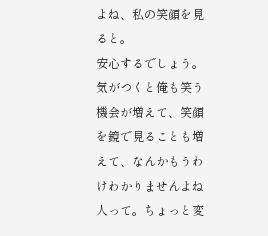よね、私の笑顔を見ると。
安心するでしょう。気がつくと俺も笑う機会が増えて、笑顔を鏡で見ることも増えて、なんかもうわけわかりませんよね人って。ちょっと変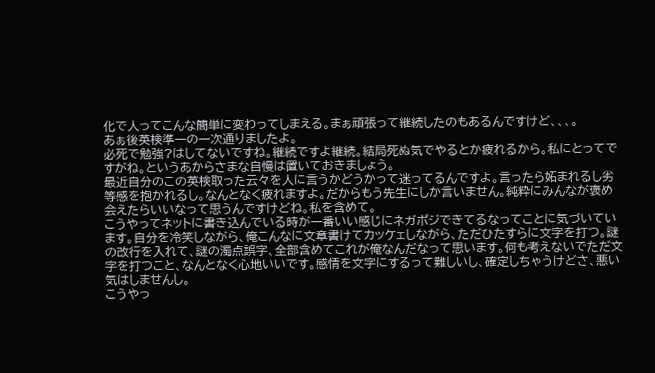化で人ってこんな簡単に変わってしまえる。まぁ頑張って継続したのもあるんですけど、、、。
あぁ後英検準一の一次通りましたよ。
必死で勉強?はしてないですね。継続ですよ継続。結局死ぬ気でやるとか疲れるから。私にとってですがね。というあからさまな自慢は置いておきましょう。
最近自分のこの英検取った云々を人に言うかどうかって迷ってるんですよ。言ったら妬まれるし劣等感を抱かれるし。なんとなく疲れますよ。だからもう先生にしか言いません。純粋にみんなが褒め会えたらいいなって思うんですけどね。私を含めて。
こうやってネットに書き込んでいる時が一番いい感じにネガポジできてるなってことに気づいています。自分を冷笑しながら、俺こんなに文章書けてカッケェしながら、ただひたすらに文字を打つ。謎の改行を入れて、謎の濁点誤字、全部含めてこれが俺なんだなって思います。何も考えないでただ文字を打つこと、なんとなく心地いいです。感情を文字にするって難しいし、確定しちゃうけどさ、悪い気はしませんし。
こうやっ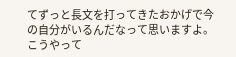てずっと長文を打ってきたおかげで今の自分がいるんだなって思いますよ。
こうやって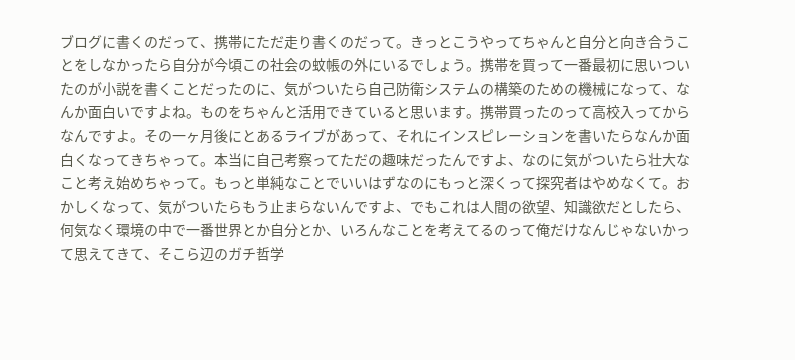ブログに書くのだって、携帯にただ走り書くのだって。きっとこうやってちゃんと自分と向き合うことをしなかったら自分が今頃この社会の蚊帳の外にいるでしょう。携帯を買って一番最初に思いついたのが小説を書くことだったのに、気がついたら自己防衛システムの構築のための機械になって、なんか面白いですよね。ものをちゃんと活用できていると思います。携帯買ったのって高校入ってからなんですよ。その一ヶ月後にとあるライブがあって、それにインスピレーションを書いたらなんか面白くなってきちゃって。本当に自己考察ってただの趣味だったんですよ、なのに気がついたら壮大なこと考え始めちゃって。もっと単純なことでいいはずなのにもっと深くって探究者はやめなくて。おかしくなって、気がついたらもう止まらないんですよ、でもこれは人間の欲望、知識欲だとしたら、何気なく環境の中で一番世界とか自分とか、いろんなことを考えてるのって俺だけなんじゃないかって思えてきて、そこら辺のガチ哲学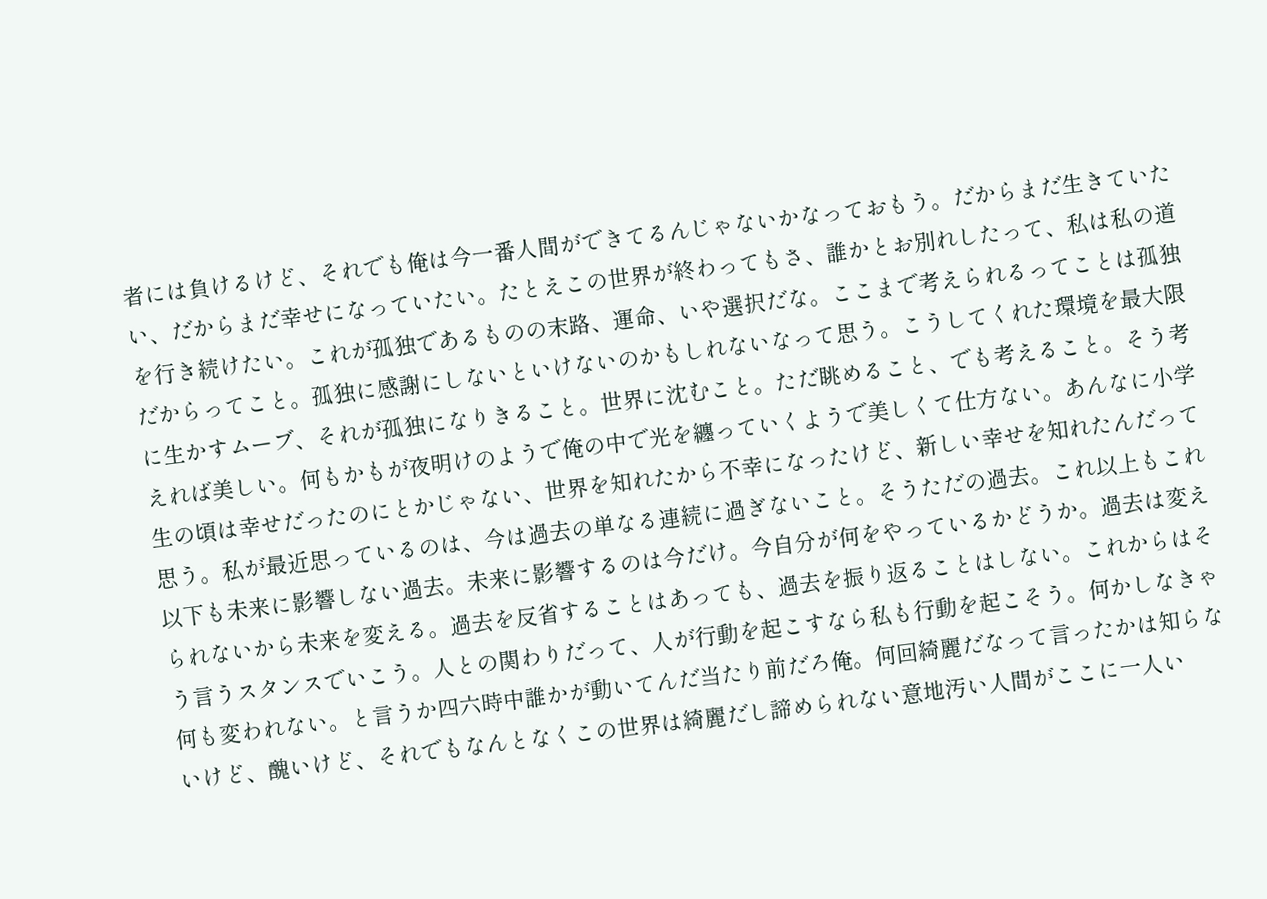者には負けるけど、それでも俺は今一番人間ができてるんじゃないかなっておもう。だからまだ生きていたい、だからまだ幸せになっていたい。たとえこの世界が終わってもさ、誰かとお別れしたって、私は私の道を行き続けたい。これが孤独であるものの末路、運命、いや選択だな。ここまで考えられるってことは孤独だからってこと。孤独に感謝にしないといけないのかもしれないなって思う。こうしてくれた環境を最大限に生かすムーブ、それが孤独になりきること。世界に沈むこと。ただ眺めること、でも考えること。そう考えれば美しい。何もかもが夜明けのようで俺の中で光を纏っていくようで美しくて仕方ない。あんなに小学生の頃は幸せだったのにとかじゃない、世界を知れたから不幸になったけど、新しい幸せを知れたんだって思う。私が最近思っているのは、今は過去の単なる連続に過ぎないこと。そうただの過去。これ以上もこれ以下も未来に影響しない過去。未来に影響するのは今だけ。今自分が何をやっているかどうか。過去は変えられないから未来を変える。過去を反省することはあっても、過去を振り返ることはしない。これからはそう言うスタンスでいこう。人との関わりだって、人が行動を起こすなら私も行動を起こそう。何かしなきゃ何も変われない。と言うか四六時中誰かが動いてんだ当たり前だろ俺。何回綺麗だなって言ったかは知らないけど、醜いけど、それでもなんとなくこの世界は綺麗だし諦められない意地汚い人間がここに一人い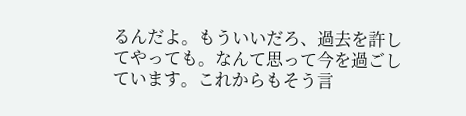るんだよ。もういいだろ、過去を許してやっても。なんて思って今を過ごしています。これからもそう言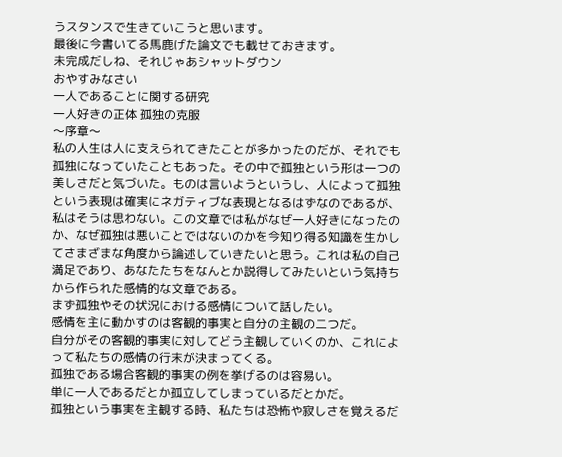うスタンスで生きていこうと思います。
最後に今書いてる馬鹿げた論文でも載せておきます。
未完成だしね、それじゃあシャットダウン
おやすみなさい
一人であることに関する研究
一人好きの正体 孤独の克服
〜序章〜
私の人生は人に支えられてきたことが多かったのだが、それでも孤独になっていたこともあった。その中で孤独という形は一つの美しさだと気づいた。ものは言いようというし、人によって孤独という表現は確実にネガティブな表現となるはずなのであるが、私はそうは思わない。この文章では私がなぜ一人好きになったのか、なぜ孤独は悪いことではないのかを今知り得る知識を生かしてさまざまな角度から論述していきたいと思う。これは私の自己満足であり、あなたたちをなんとか説得してみたいという気持ちから作られた感情的な文章である。
まず孤独やその状況における感情について話したい。
感情を主に動かすのは客観的事実と自分の主観の二つだ。
自分がその客観的事実に対してどう主観していくのか、これによって私たちの感情の行末が決まってくる。
孤独である場合客観的事実の例を挙げるのは容易い。
単に一人であるだとか孤立してしまっているだとかだ。
孤独という事実を主観する時、私たちは恐怖や寂しさを覚えるだ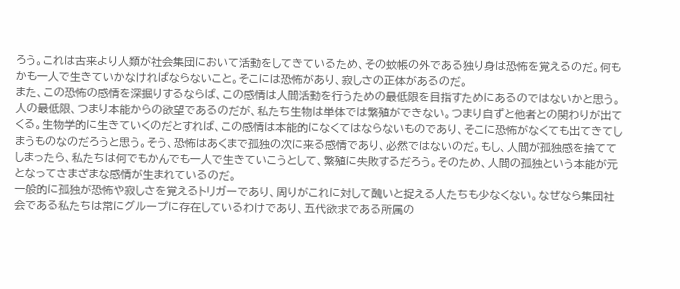ろう。これは古来より人類が社会集団において活動をしてきているため、その蚊帳の外である独り身は恐怖を覚えるのだ。何もかも一人で生きていかなければならないこと。そこには恐怖があり、寂しさの正体があるのだ。
また、この恐怖の感情を深掘りするならば、この感情は人間活動を行うための最低限を目指すためにあるのではないかと思う。人の最低限、つまり本能からの欲望であるのだが、私たち生物は単体では繁殖ができない。つまり自ずと他者との関わりが出てくる。生物学的に生きていくのだとすれば、この感情は本能的になくてはならないものであり、そこに恐怖がなくても出てきてしまうものなのだろうと思う。そう、恐怖はあくまで孤独の次に来る感情であり、必然ではないのだ。もし、人間が孤独感を捨ててしまったら、私たちは何でもかんでも一人で生きていこうとして、繁殖に失敗するだろう。そのため、人間の孤独という本能が元となってさまざまな感情が生まれているのだ。
一般的に孤独が恐怖や寂しさを覚えるトリガーであり、周りがこれに対して醜いと捉える人たちも少なくない。なぜなら集団社会である私たちは常にグループに存在しているわけであり、五代欲求である所属の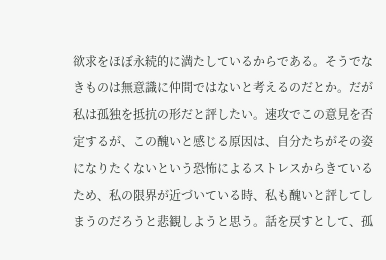欲求をほぼ永続的に満たしているからである。そうでなきものは無意識に仲間ではないと考えるのだとか。だが私は孤独を抵抗の形だと評したい。速攻でこの意見を否定するが、この醜いと感じる原因は、自分たちがその姿になりたくないという恐怖によるストレスからきているため、私の限界が近づいている時、私も醜いと評してしまうのだろうと悲観しようと思う。話を戻すとして、孤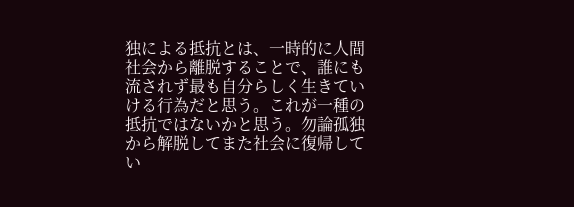独による抵抗とは、一時的に人間社会から離脱することで、誰にも流されず最も自分らしく生きていける行為だと思う。これが一種の抵抗ではないかと思う。勿論孤独から解脱してまた社会に復帰してい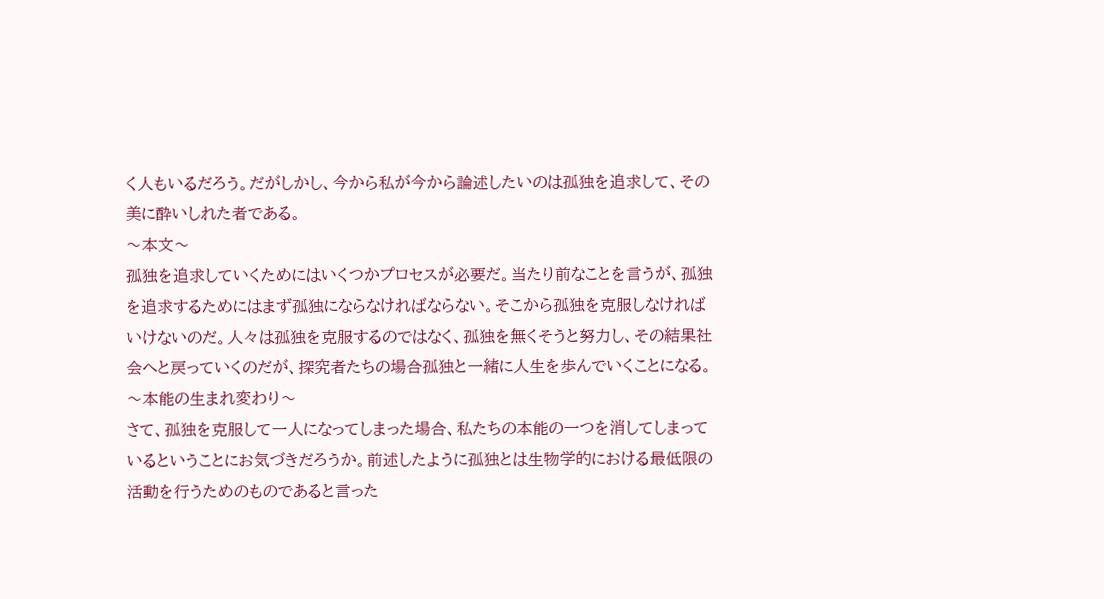く人もいるだろう。だがしかし、今から私が今から論述したいのは孤独を追求して、その美に酔いしれた者である。
〜本文〜
孤独を追求していくためにはいくつかプロセスが必要だ。当たり前なことを言うが、孤独を追求するためにはまず孤独にならなければならない。そこから孤独を克服しなければいけないのだ。人々は孤独を克服するのではなく、孤独を無くそうと努力し、その結果社会へと戻っていくのだが、探究者たちの場合孤独と一緒に人生を歩んでいくことになる。
〜本能の生まれ変わり〜
さて、孤独を克服して一人になってしまった場合、私たちの本能の一つを消してしまっているということにお気づきだろうか。前述したように孤独とは生物学的における最低限の活動を行うためのものであると言った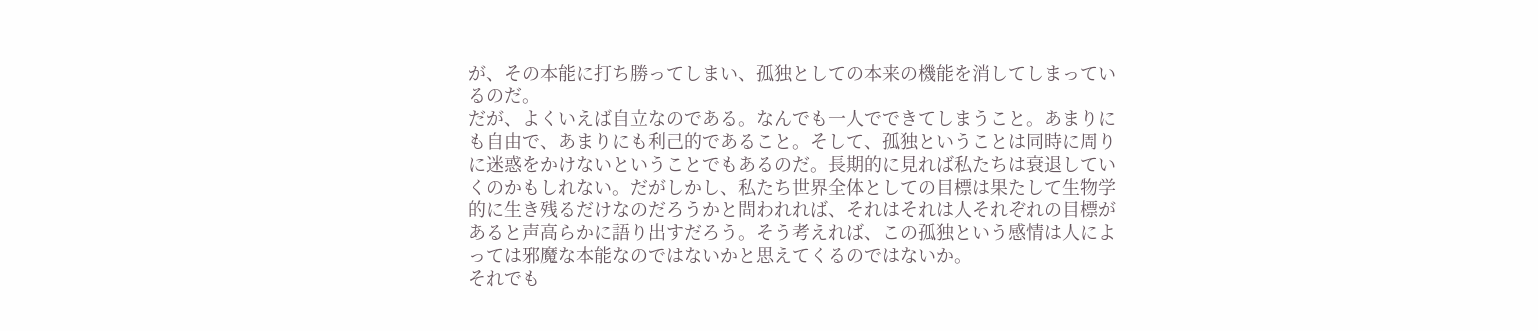が、その本能に打ち勝ってしまい、孤独としての本来の機能を消してしまっているのだ。
だが、よくいえば自立なのである。なんでも一人でできてしまうこと。あまりにも自由で、あまりにも利己的であること。そして、孤独ということは同時に周りに迷惑をかけないということでもあるのだ。長期的に見れば私たちは衰退していくのかもしれない。だがしかし、私たち世界全体としての目標は果たして生物学的に生き残るだけなのだろうかと問われれば、それはそれは人それぞれの目標があると声高らかに語り出すだろう。そう考えれば、この孤独という感情は人によっては邪魔な本能なのではないかと思えてくるのではないか。
それでも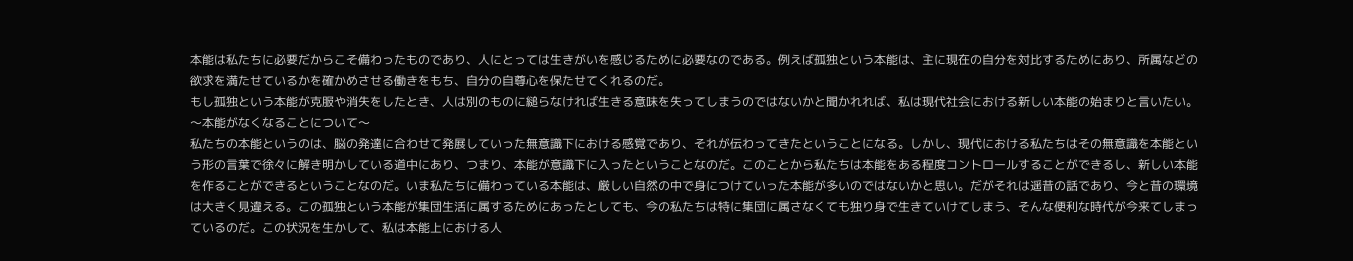本能は私たちに必要だからこそ備わったものであり、人にとっては生きがいを感じるために必要なのである。例えば孤独という本能は、主に現在の自分を対比するためにあり、所属などの欲求を満たせているかを確かめさせる働きをもち、自分の自尊心を保たせてくれるのだ。
もし孤独という本能が克服や消失をしたとき、人は別のものに縋らなければ生きる意味を失ってしまうのではないかと聞かれれば、私は現代社会における新しい本能の始まりと言いたい。
〜本能がなくなることについて〜
私たちの本能というのは、脳の発達に合わせて発展していった無意識下における感覚であり、それが伝わってきたということになる。しかし、現代における私たちはその無意識を本能という形の言葉で徐々に解き明かしている道中にあり、つまり、本能が意識下に入ったということなのだ。このことから私たちは本能をある程度コントロールすることができるし、新しい本能を作ることができるということなのだ。いま私たちに備わっている本能は、厳しい自然の中で身につけていった本能が多いのではないかと思い。だがそれは遥昔の話であり、今と昔の環境は大きく見違える。この孤独という本能が集団生活に属するためにあったとしても、今の私たちは特に集団に属さなくても独り身で生きていけてしまう、そんな便利な時代が今来てしまっているのだ。この状況を生かして、私は本能上における人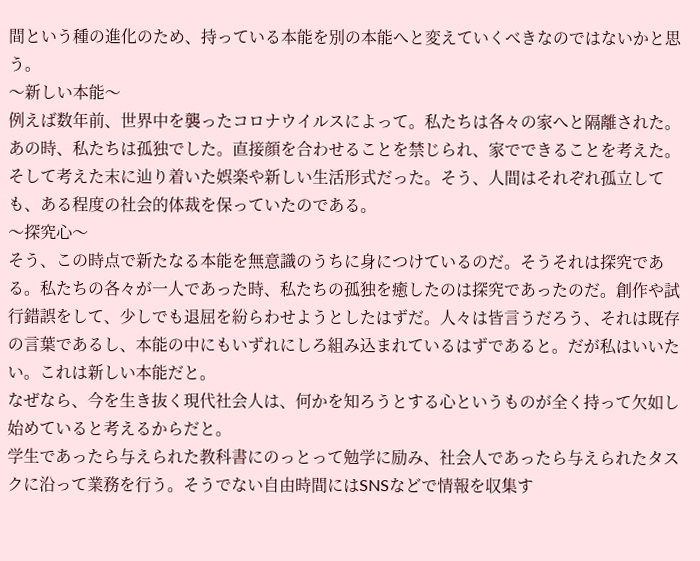間という種の進化のため、持っている本能を別の本能へと変えていくべきなのではないかと思う。
〜新しい本能〜
例えば数年前、世界中を襲ったコロナウイルスによって。私たちは各々の家へと隔離された。あの時、私たちは孤独でした。直接顔を合わせることを禁じられ、家でできることを考えた。そして考えた末に辿り着いた娯楽や新しい生活形式だった。そう、人間はそれぞれ孤立しても、ある程度の社会的体裁を保っていたのである。
〜探究心〜
そう、この時点で新たなる本能を無意識のうちに身につけているのだ。そうそれは探究である。私たちの各々が一人であった時、私たちの孤独を癒したのは探究であったのだ。創作や試行錯誤をして、少しでも退屈を紛らわせようとしたはずだ。人々は皆言うだろう、それは既存の言葉であるし、本能の中にもいずれにしろ組み込まれているはずであると。だが私はいいたい。これは新しい本能だと。
なぜなら、今を生き抜く現代社会人は、何かを知ろうとする心というものが全く持って欠如し始めていると考えるからだと。
学生であったら与えられた教科書にのっとって勉学に励み、社会人であったら与えられたタスクに沿って業務を行う。そうでない自由時間にはSNSなどで情報を収集す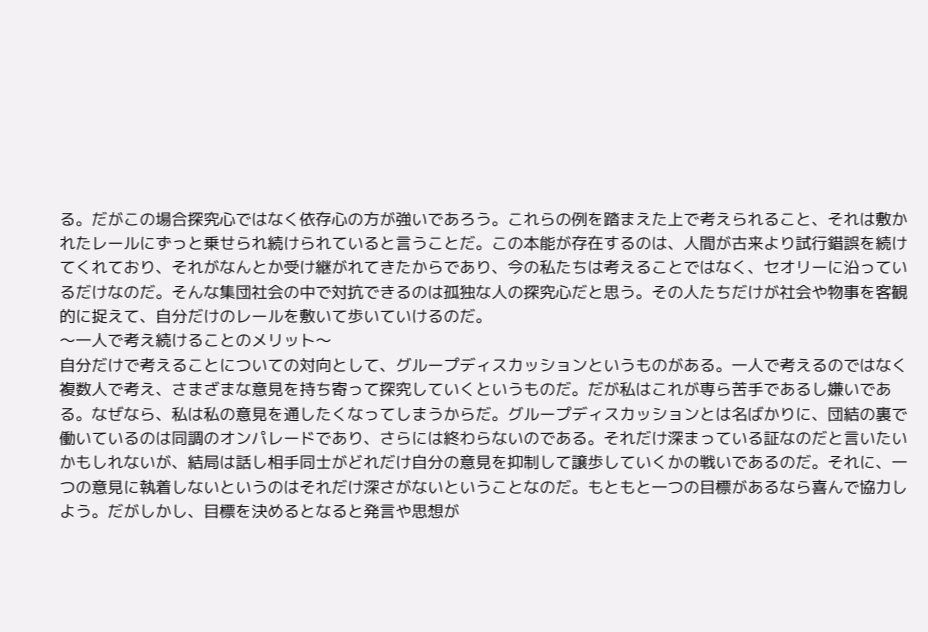る。だがこの場合探究心ではなく依存心の方が強いであろう。これらの例を踏まえた上で考えられること、それは敷かれたレールにずっと乗せられ続けられていると言うことだ。この本能が存在するのは、人間が古来より試行錯誤を続けてくれており、それがなんとか受け継がれてきたからであり、今の私たちは考えることではなく、セオリーに沿っているだけなのだ。そんな集団社会の中で対抗できるのは孤独な人の探究心だと思う。その人たちだけが社会や物事を客観的に捉えて、自分だけのレールを敷いて歩いていけるのだ。
〜一人で考え続けることのメリット〜
自分だけで考えることについての対向として、グループディスカッションというものがある。一人で考えるのではなく複数人で考え、さまざまな意見を持ち寄って探究していくというものだ。だが私はこれが専ら苦手であるし嫌いである。なぜなら、私は私の意見を通したくなってしまうからだ。グループディスカッションとは名ばかりに、団結の裏で働いているのは同調のオンパレードであり、さらには終わらないのである。それだけ深まっている証なのだと言いたいかもしれないが、結局は話し相手同士がどれだけ自分の意見を抑制して譲歩していくかの戦いであるのだ。それに、一つの意見に執着しないというのはそれだけ深さがないということなのだ。もともと一つの目標があるなら喜んで協力しよう。だがしかし、目標を決めるとなると発言や思想が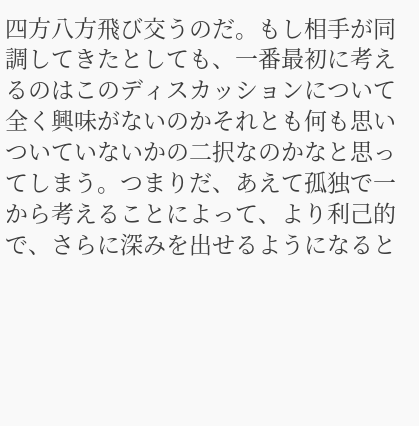四方八方飛び交うのだ。もし相手が同調してきたとしても、一番最初に考えるのはこのディスカッションについて全く興味がないのかそれとも何も思いついていないかの二択なのかなと思ってしまう。つまりだ、あえて孤独で一から考えることによって、より利己的で、さらに深みを出せるようになると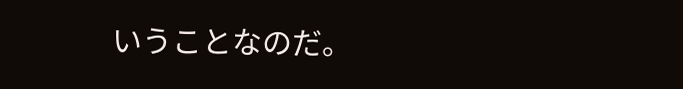いうことなのだ。